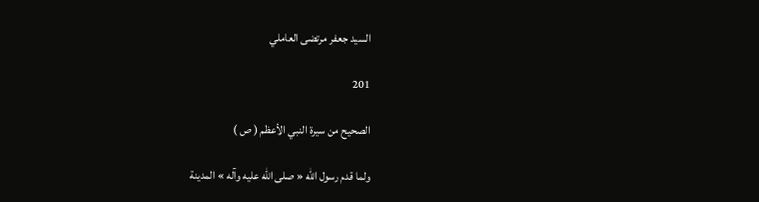السيد جعفر مرتضى العاملي

201

الصحيح من سيرة النبي الأعظم ( ص )

ولما قدم رسول الله « صلى الله عليه وآله » المدينة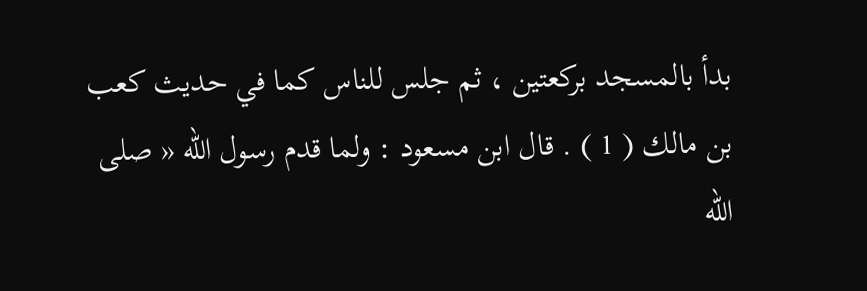بدأ بالمسجد بركعتين ، ثم جلس للناس كما في حديث كعب بن مالك ( 1 ) . قال ابن مسعود : ولما قدم رسول الله « صلى الله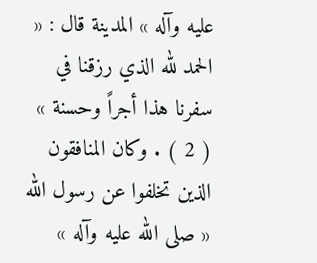عليه وآله » المدينة قال : « الحمد لله الذي رزقنا في سفرنا هذا أجراً وحسنة » ( 2 ) . وكان المنافقون الذين تخلفوا عن رسول الله « صلى الله عليه وآله »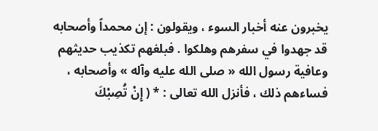يخبرون عنه أخبار السوء ، ويقولون : إن محمداً وأصحابه قد جهدوا في سفرهم وهلكوا . فبلغهم تكذيب حديثهم وعافية رسول الله « صلى الله عليه وآله » وأصحابه ، فساءهم ذلك ، فأنزل الله تعالى : * ( إِنْ تُصِبْكَ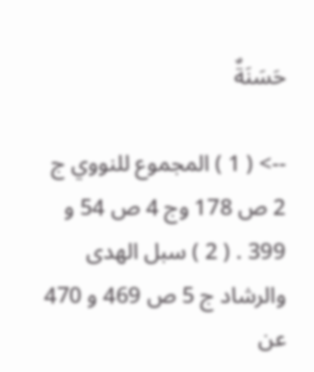حَسَنَةٌ

--> ( 1 ) المجموع للنووي ج 2 ص 178 وج 4 ص 54 و 399 . ( 2 ) سبل الهدى والرشاد ج 5 ص 469 و 470 عن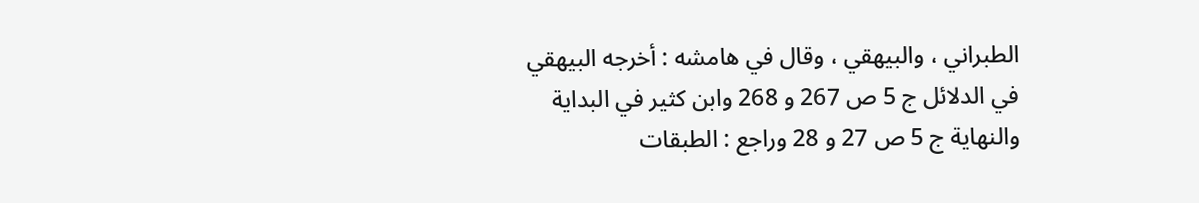الطبراني ، والبيهقي ، وقال في هامشه : أخرجه البيهقي في الدلائل ج 5 ص 267 و 268 وابن كثير في البداية والنهاية ج 5 ص 27 و 28 وراجع : الطبقات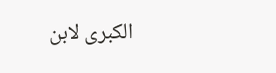الكبرى لابن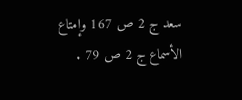سعد ج 2 ص 167 وإمتاع الأسماع ج 2 ص 79 .